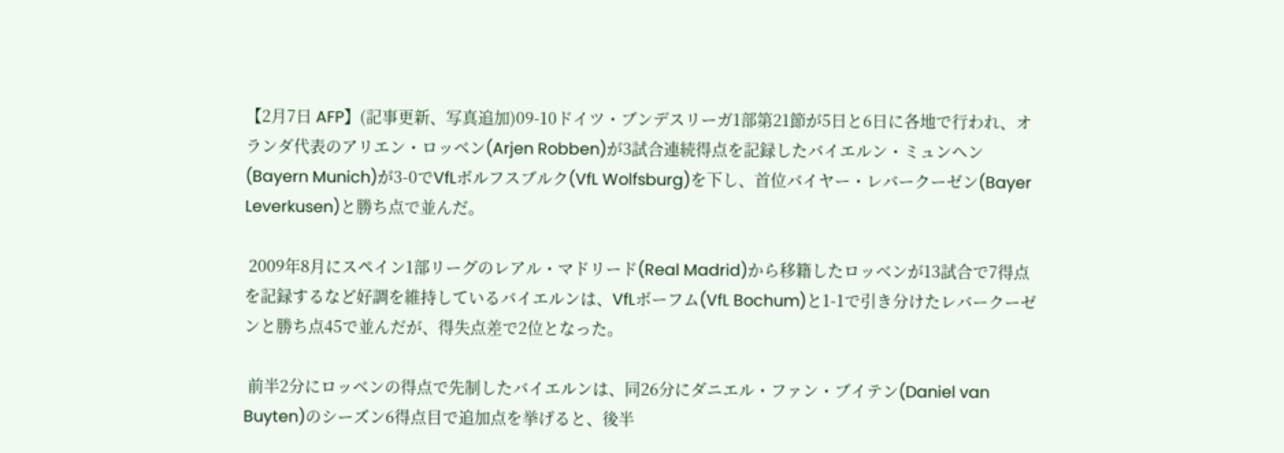【2月7日 AFP】(記事更新、写真追加)09-10ドイツ・ブンデスリーガ1部第21節が5日と6日に各地で行われ、オランダ代表のアリエン・ロッベン(Arjen Robben)が3試合連続得点を記録したバイエルン・ミュンヘン(Bayern Munich)が3-0でVfLボルフスブルク(VfL Wolfsburg)を下し、首位バイヤー・レバークーゼン(Bayer Leverkusen)と勝ち点で並んだ。

 2009年8月にスペイン1部リーグのレアル・マドリード(Real Madrid)から移籍したロッベンが13試合で7得点を記録するなど好調を維持しているバイエルンは、VfLボーフム(VfL Bochum)と1-1で引き分けたレバークーゼンと勝ち点45で並んだが、得失点差で2位となった。

 前半2分にロッベンの得点で先制したバイエルンは、同26分にダニエル・ファン・ブイテン(Daniel van Buyten)のシーズン6得点目で追加点を挙げると、後半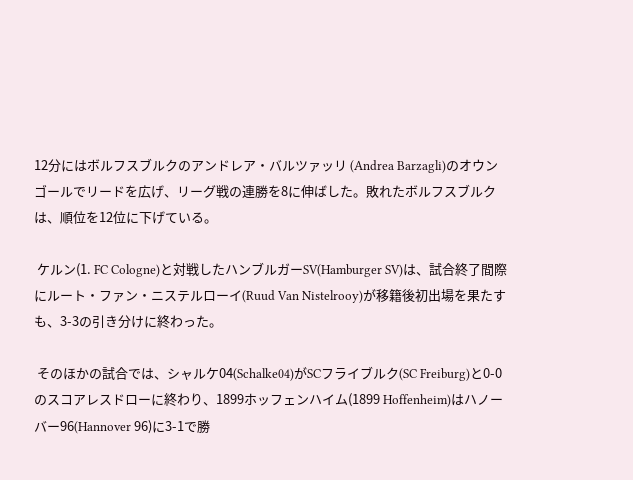12分にはボルフスブルクのアンドレア・バルツァッリ (Andrea Barzagli)のオウンゴールでリードを広げ、リーグ戦の連勝を8に伸ばした。敗れたボルフスブルクは、順位を12位に下げている。

 ケルン(1. FC Cologne)と対戦したハンブルガーSV(Hamburger SV)は、試合終了間際にルート・ファン・ニステルローイ(Ruud Van Nistelrooy)が移籍後初出場を果たすも、3-3の引き分けに終わった。

 そのほかの試合では、シャルケ04(Schalke04)がSCフライブルク(SC Freiburg)と0-0のスコアレスドローに終わり、1899ホッフェンハイム(1899 Hoffenheim)はハノーバー96(Hannover 96)に3-1で勝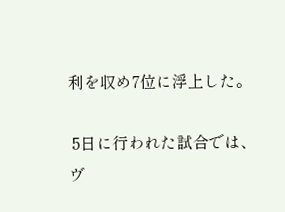利を収め7位に浮上した。

 5日に行われた試合では、ヴ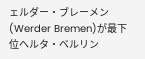ェルダー・ブレーメン(Werder Bremen)が最下位ヘルタ・ベルリン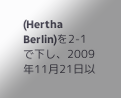(Hertha Berlin)を2-1で下し、2009年11月21日以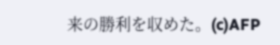来の勝利を収めた。(c)AFP